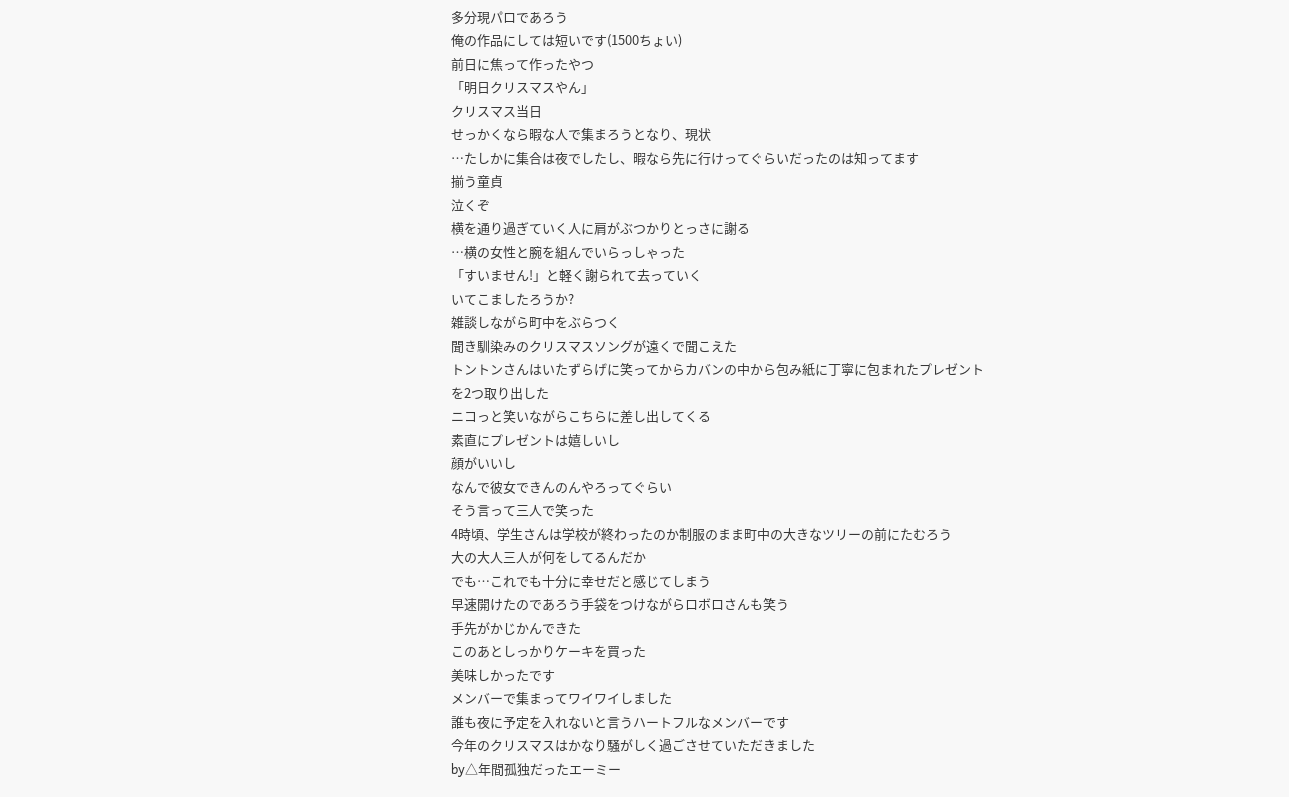多分現パロであろう
俺の作品にしては短いです(1500ちょい)
前日に焦って作ったやつ
「明日クリスマスやん」
クリスマス当日
せっかくなら暇な人で集まろうとなり、現状
…たしかに集合は夜でしたし、暇なら先に行けってぐらいだったのは知ってます
揃う童貞
泣くぞ
横を通り過ぎていく人に肩がぶつかりとっさに謝る
…横の女性と腕を組んでいらっしゃった
「すいません!」と軽く謝られて去っていく
いてこましたろうか?
雑談しながら町中をぶらつく
聞き馴染みのクリスマスソングが遠くで聞こえた
トントンさんはいたずらげに笑ってからカバンの中から包み紙に丁寧に包まれたプレゼントを2つ取り出した
ニコっと笑いながらこちらに差し出してくる
素直にプレゼントは嬉しいし
顔がいいし
なんで彼女できんのんやろってぐらい
そう言って三人で笑った
4時頃、学生さんは学校が終わったのか制服のまま町中の大きなツリーの前にたむろう
大の大人三人が何をしてるんだか
でも…これでも十分に幸せだと感じてしまう
早速開けたのであろう手袋をつけながらロボロさんも笑う
手先がかじかんできた
このあとしっかりケーキを買った
美味しかったです
メンバーで集まってワイワイしました
誰も夜に予定を入れないと言うハートフルなメンバーです
今年のクリスマスはかなり騒がしく過ごさせていただきました
by△年間孤独だったエーミー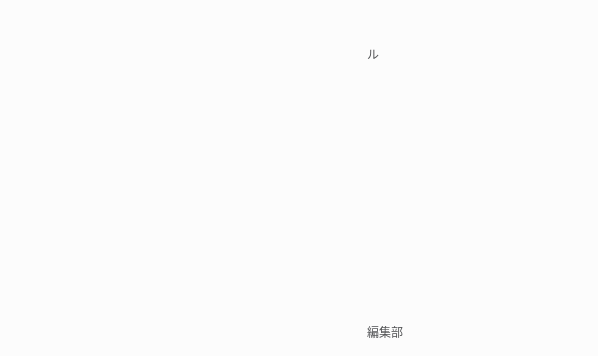ル











編集部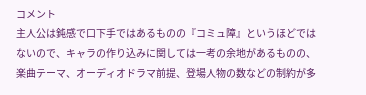コメント
主人公は鈍感で口下手ではあるものの『コミュ障』というほどではないので、キャラの作り込みに関しては一考の余地があるものの、楽曲テーマ、オーディオドラマ前提、登場人物の数などの制約が多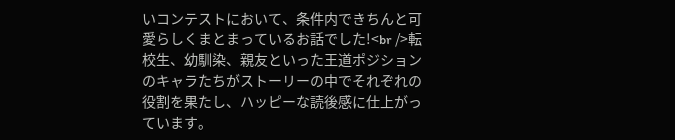いコンテストにおいて、条件内できちんと可愛らしくまとまっているお話でした!<br />転校生、幼馴染、親友といった王道ポジションのキャラたちがストーリーの中でそれぞれの役割を果たし、ハッピーな読後感に仕上がっています。